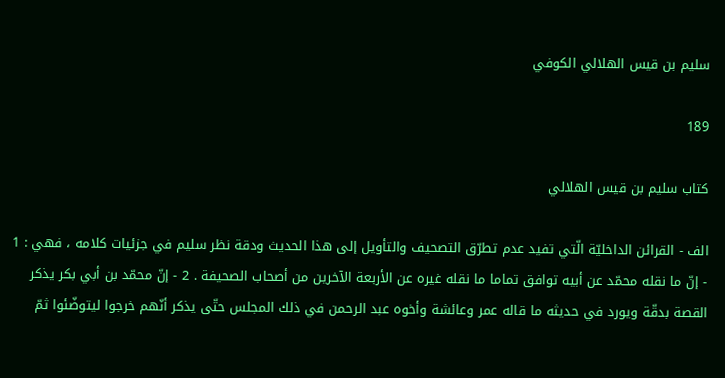سليم بن قيس الهلالي الكوفي

189

كتاب سليم بن قيس الهلالي

الف - القرائن الداخليّة الّتي تفيد عدم تطرّق التصحيف والتأويل إلى هذا الحديث ودقة نظر سليم في جزئيات كلامه ، فهي : 1 - إنّ ما نقله محمّد عن أبيه توافق تماما ما نقله غيره عن الأربعة الآخرين من أصحاب الصحيفة . 2 - إنّ محمّد بن أبي بكر يذكر القصة بدقّة ويورد في حديثه ما قاله عمر وعائشة وأخوه عبد الرحمن في ذلك المجلس حتّى يذكر أنّهم خرجوا ليتوضّئوا ثمّ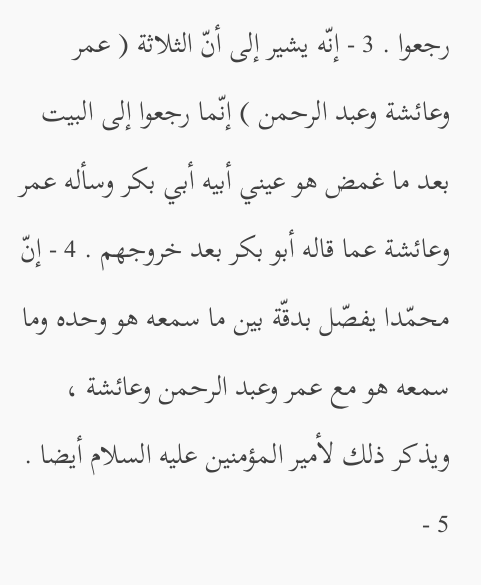رجعوا . 3 - إنّه يشير إلى أنّ الثلاثة ( عمر وعائشة وعبد الرحمن ) إنّما رجعوا إلى البيت بعد ما غمض هو عيني أبيه أبي بكر وسأله عمر وعائشة عما قاله أبو بكر بعد خروجهم . 4 - إنّ محمّدا يفصّل بدقّة بين ما سمعه هو وحده وما سمعه هو مع عمر وعبد الرحمن وعائشة ، ويذكر ذلك لأمير المؤمنين عليه السلام أيضا . 5 -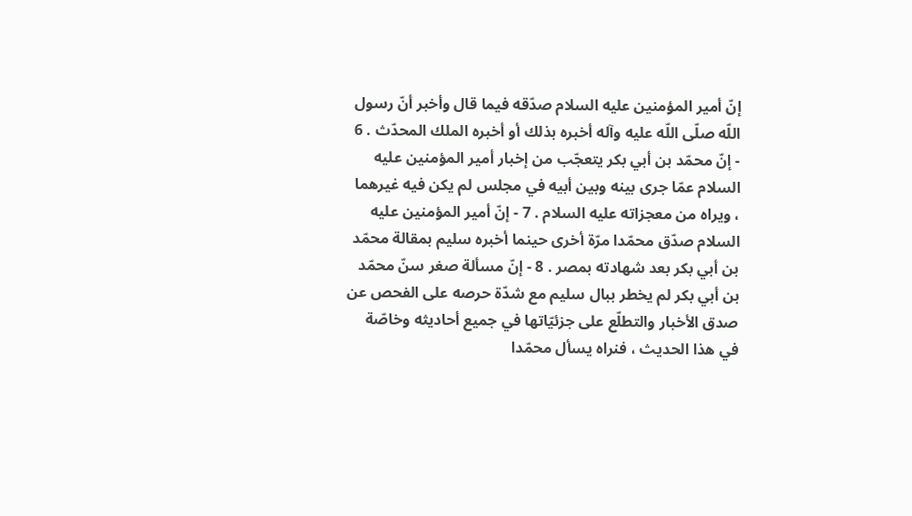إنّ أمير المؤمنين عليه السلام صدّقه فيما قال وأخبر أنّ رسول اللّه صلّى اللّه عليه وآله أخبره بذلك أو أخبره الملك المحدّث . 6 - إنّ محمّد بن أبي بكر يتعجّب من إخبار أمير المؤمنين عليه السلام عمّا جرى بينه وبين أبيه في مجلس لم يكن فيه غيرهما ، ويراه من معجزاته عليه السلام . 7 - إنّ أمير المؤمنين عليه السلام صدّق محمّدا مرّة أخرى حينما أخبره سليم بمقالة محمّد بن أبي بكر بعد شهادته بمصر . 8 - إنّ مسألة صغر سنّ محمّد بن أبي بكر لم يخطر ببال سليم مع شدّة حرصه على الفحص عن صدق الأخبار والتطلّع على جزئيّاتها في جميع أحاديثه وخاصّة في هذا الحديث ، فنراه يسأل محمّدا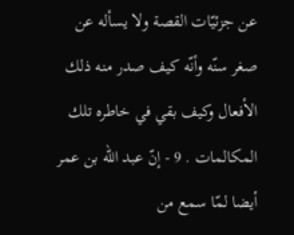عن جزئيّات القصة ولا يسأله عن صغر سنّه وأنّه كيف صدر منه ذلك الأفعال وكيف بقي في خاطره تلك المكالمات . 9 - إنّ عبد اللّه بن عمر أيضا لمّا سمع من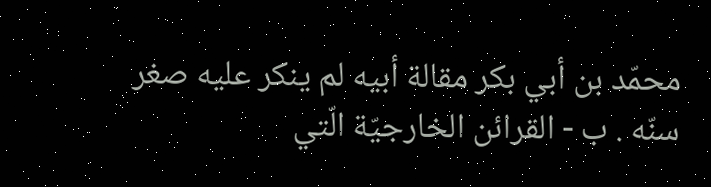محمّد بن أبي بكر مقالة أبيه لم ينكر عليه صغر سنّه . ب - القرائن الخارجيّة الّتي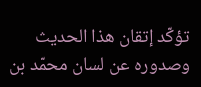تؤكّد إتقان هذا الحديث وصدوره عن لسان محمّد بن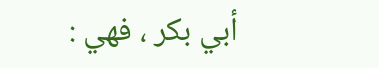أبي بكر ، فهي :